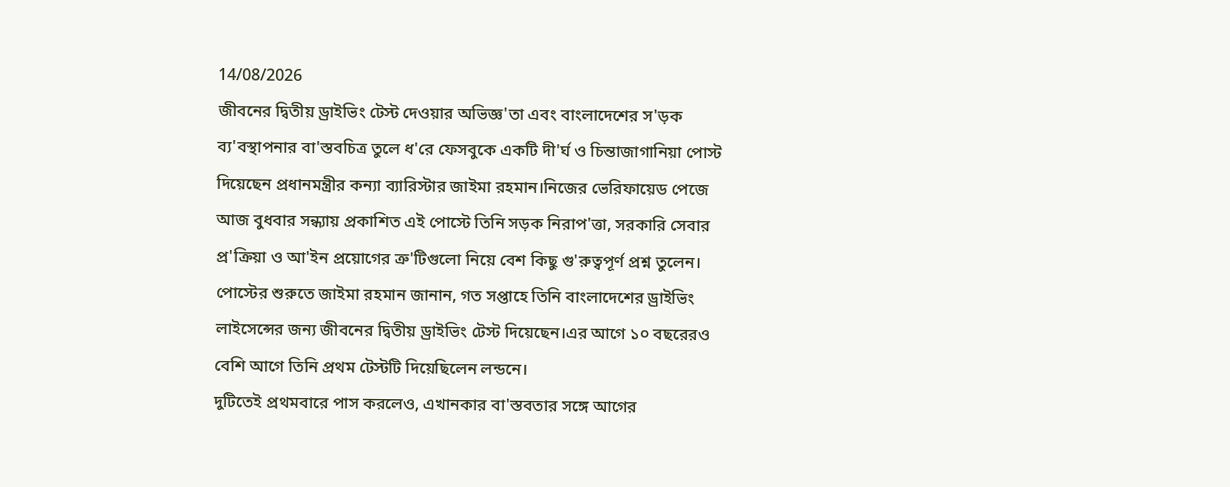14/08/2026
জীবনের দ্বিতীয় ড্রাইভিং টেস্ট দেওয়ার অভিজ্ঞ'তা এবং বাংলাদেশের স'ড়ক ব্য'বস্থাপনার বা'স্তবচিত্র তুলে ধ'রে ফেসবুকে একটি দী'র্ঘ ও চিন্তাজাগানিয়া পোস্ট দিয়েছেন প্রধানমন্ত্রীর কন্যা ব্যারিস্টার জাইমা রহমান।নিজের ভেরিফায়েড পেজে আজ বুধবার সন্ধ্যায় প্রকাশিত এই পোস্টে তিনি সড়ক নিরাপ'ত্তা, সরকারি সেবার প্র'ক্রিয়া ও আ'ইন প্রয়োগের ত্রু'টিগুলো নিয়ে বেশ কিছু গু'রুত্বপূর্ণ প্রশ্ন তুলেন।
পোস্টের শুরুতে জাইমা রহমান জানান, গত সপ্তাহে তিনি বাংলাদেশের ড্রাইভিং লাইসেন্সের জন্য জীবনের দ্বিতীয় ড্রাইভিং টেস্ট দিয়েছেন।এর আগে ১০ বছরেরও বেশি আগে তিনি প্রথম টেস্টটি দিয়েছিলেন লন্ডনে।
দুটিতেই প্রথমবারে পাস করলেও, এখানকার বা'স্তবতার সঙ্গে আগের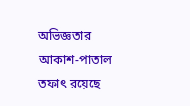অভিজ্ঞতার আকাশ-পাতাল তফাৎ রয়েছে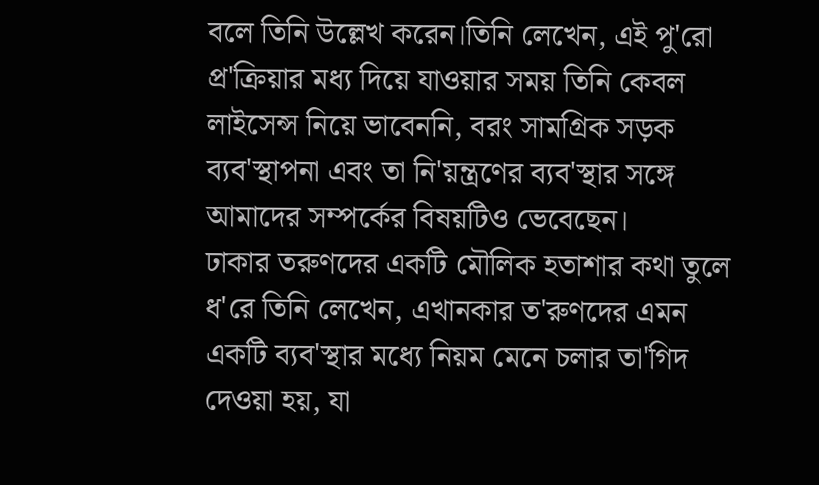বলে তিনি উল্লেখ করেন।তিনি লেখেন, এই পু'রো প্র'ক্রিয়ার মধ্য দিয়ে যাওয়ার সময় তিনি কেবল লাইসেন্স নিয়ে ভাবেননি, বরং সামগ্রিক সড়ক ব্যব'স্থাপনা এবং তা নি'য়ন্ত্রণের ব্যব'স্থার সঙ্গে আমাদের সম্পর্কের বিষয়টিও ভেবেছেন।
ঢাকার তরুণদের একটি মৌলিক হতাশার কথা তুলে ধ'রে তিনি লেখেন, এখানকার ত'রুণদের এমন একটি ব্যব'স্থার মধ্যে নিয়ম মেনে চলার তা'গিদ দেওয়া হয়, যা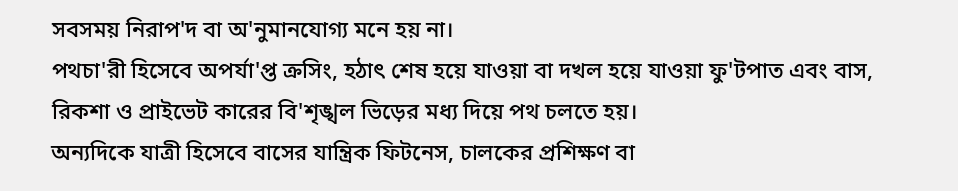সবসময় নিরাপ'দ বা অ'নুমানযোগ্য মনে হয় না।
পথচা'রী হিসেবে অপর্যা'প্ত ক্রসিং, হঠাৎ শেষ হয়ে যাওয়া বা দখল হয়ে যাওয়া ফু'টপাত এবং বাস, রিকশা ও প্রাইভেট কারের বি'শৃঙ্খল ভিড়ের মধ্য দিয়ে পথ চলতে হয়।
অন্যদিকে যাত্রী হিসেবে বাসের যান্ত্রিক ফিটনেস, চালকের প্রশিক্ষণ বা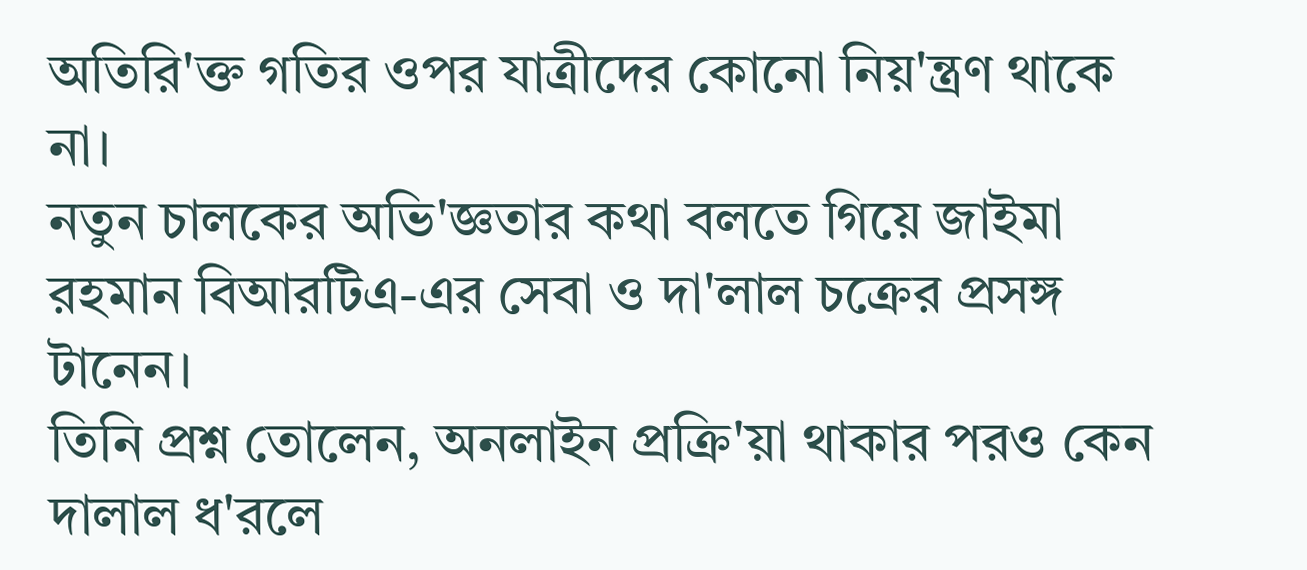অতিরি'ক্ত গতির ওপর যাত্রীদের কোনো নিয়'ন্ত্রণ থাকে না।
নতুন চালকের অভি'জ্ঞতার কথা বলতে গিয়ে জাইমা রহমান বিআরটিএ-এর সেবা ও দা'লাল চক্রের প্রসঙ্গ টানেন।
তিনি প্রশ্ন তোলেন, অনলাইন প্রক্রি'য়া থাকার পরও কেন দালাল ধ'রলে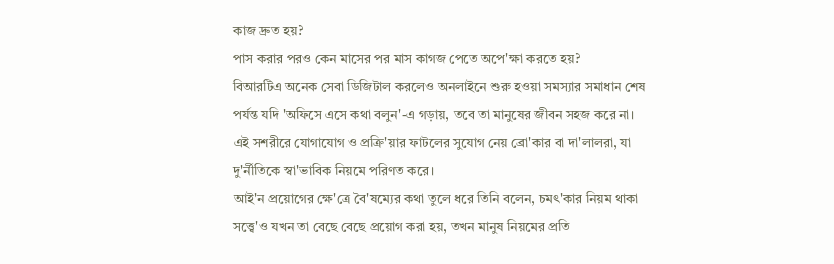কাজ দ্রুত হয়?
পাস করার পরও কেন মাসের পর মাস কাগজ পেতে অপে'ক্ষা করতে হয়?
বিআরটিএ অনেক সেবা ডিজিটাল করলেও অনলাইনে শুরু হওয়া সমস্যার সমাধান শেষ পর্যন্ত যদি 'অফিসে এসে কথা বলুন'-এ গড়ায়, তবে তা মানুষের জীবন সহজ করে না।
এই সশরীরে যোগাযোগ ও প্রক্রি'য়ার ফাটলের সুযোগ নেয় ব্রো'কার বা দা'লালরা, যা দু'র্নীতিকে স্বা'ভাবিক নিয়মে পরিণত করে।
আই'ন প্রয়োগের ক্ষে'ত্রে বৈ'ষম্যের কথা তুলে ধরে তিনি বলেন, চমৎ'কার নিয়ম থাকা সত্ত্বে'ও যখন তা বেছে বেছে প্রয়োগ করা হয়, তখন মানুষ নিয়মের প্রতি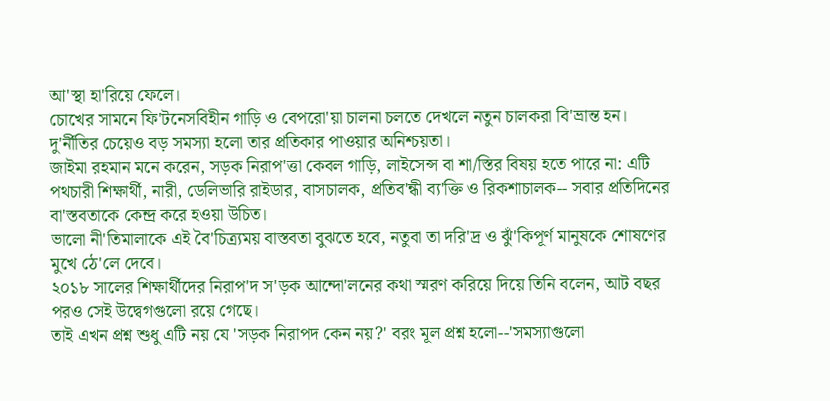আ'স্থা হা'রিয়ে ফেলে।
চোখের সামনে ফি'টনেসবিহীন গাড়ি ও বেপরো'য়া চালনা চলতে দেখলে নতুন চালকরা বি'ভ্রান্ত হন।
দু'র্নীতির চেয়েও বড় সমস্যা হলো তার প্রতিকার পাওয়ার অনিশ্চয়তা।
জাইমা রহমান মনে করেন, সড়ক নিরাপ'ত্তা কেবল গাড়ি, লাইসেন্স বা শা/স্তির বিষয় হতে পারে না: এটি পথচারী শিক্ষার্থী, নারী, ডেলিভারি রাইডার, বাসচালক, প্রতিব'ন্ধী ব্য'ক্তি ও রিকশাচালক-- সবার প্রতিদিনের বা'স্তবতাকে কেন্দ্র করে হওয়া উচিত।
ভালো নী'তিমালাকে এই বৈ'চিত্র্যময় বাস্তবতা বুঝতে হবে, নতুবা তা দরি'দ্র ও ঝুঁ'কিপূর্ণ মানুষকে শোষণের মুখে ঠে'লে দেবে।
২০১৮ সালের শিক্ষার্থীদের নিরাপ'দ স'ড়ক আন্দো'লনের কথা স্মরণ করিয়ে দিয়ে তিনি বলেন, আট বছর পরও সেই উদ্বেগগুলো রয়ে গেছে।
তাই এখন প্রশ্ন শুধু এটি নয় যে 'সড়ক নিরাপদ কেন নয়?' বরং মূল প্রশ্ন হলো--'সমস্যাগুলো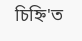চিহ্নি'ত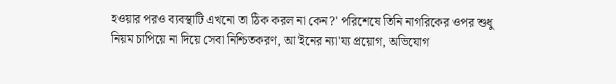হওয়ার পরও ব্যবস্থাটি এখনো তা ঠিক করল না কেন?' পরিশেষে তিনি নাগরিকের ওপর শুধু নিয়ম চাপিয়ে না দিয়ে সেবা নিশ্চিতকরণ, আ'ইনের ন্যা'য্য প্রয়োগ, অভিযোগ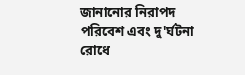জানানোর নিরাপদ পরিবেশ এবং দু'র্ঘটনা রোধে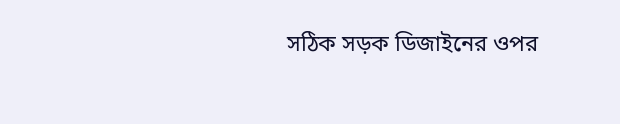সঠিক সড়ক ডিজাইনের ওপর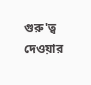গুরু'ত্ব দেওয়ার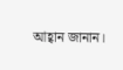আহ্বান জানান।